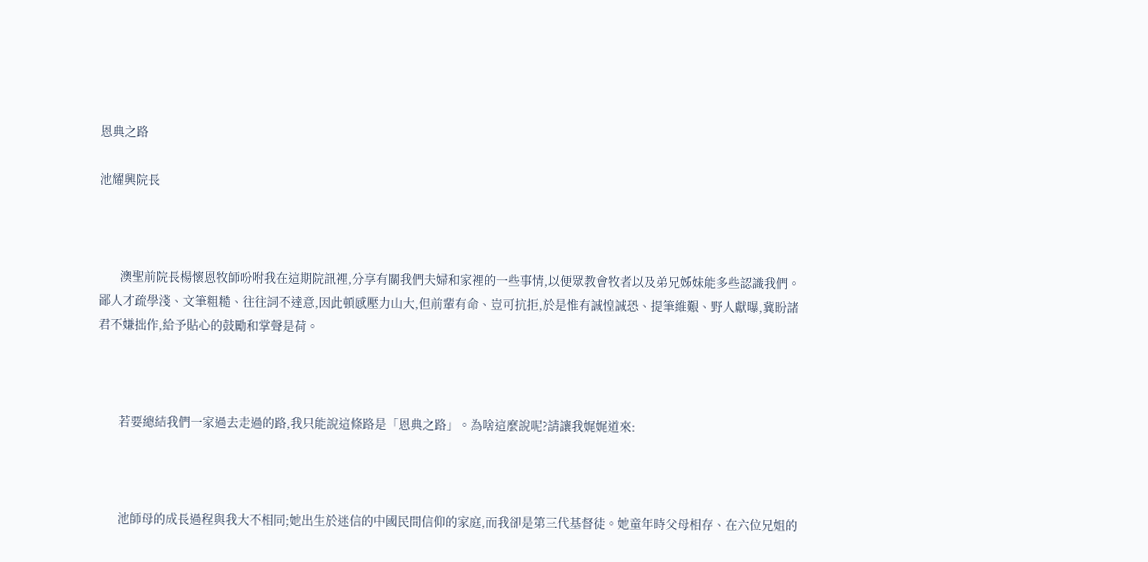恩典之路

池耀興院長



       澳聖前院長楊懷恩牧師吩咐我在這期院訊裡,分享有關我們夫婦和家裡的一些事情,以便眾教會牧者以及弟兄姊妹能多些認識我們。鄙人才疏學淺、文筆粗糙、往往詞不達意,因此頓感壓力山大,但前輩有命、豈可抗拒,於是惟有誠惶誠恐、提筆維艱、野人獻曝,冀盼諸君不嫌拙作,給予貼心的鼓勵和掌聲是荷。



       若要總結我們一家過去走過的路,我只能說這條路是「恩典之路」。為啥這麼說呢?請讓我娓娓道來:



       池師母的成長過程與我大不相同;她出生於迷信的中國民間信仰的家庭,而我卻是第三代基督徒。她童年時父母相存、在六位兄姐的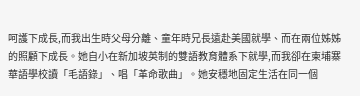呵護下成長,而我出生時父母分離、童年時兄長遠赴美國就學、而在兩位姊姊的照顧下成長。她自小在新加坡英制的雙語教育體系下就學,而我卻在柬埔寨華語學校讀「毛語錄」、唱「革命歌曲」。她安穩地固定生活在同一個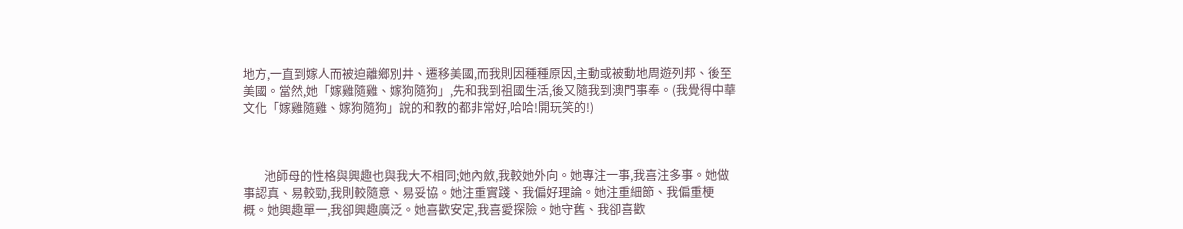地方,一直到嫁人而被迫離鄉別井、遷移美國,而我則因種種原因,主動或被動地周遊列邦、後至美國。當然,她「嫁雞隨雞、嫁狗隨狗」,先和我到祖國生活,後又隨我到澳門事奉。(我覺得中華文化「嫁雞隨雞、嫁狗隨狗」說的和教的都非常好,哈哈!開玩笑的!)



       池師母的性格與興趣也與我大不相同;她內斂,我較她外向。她專注一事,我喜注多事。她做事認真、易較勁,我則較隨意、易妥協。她注重實踐、我偏好理論。她注重細節、我偏重梗概。她興趣單一,我卻興趣廣泛。她喜歡安定,我喜愛探險。她守舊、我卻喜歡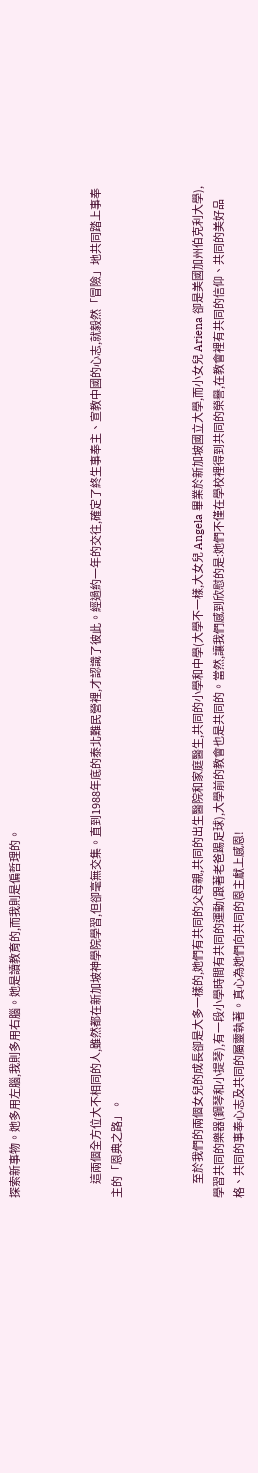探索新事物。她多用左腦,我則多用右腦。她是讀教育的,而我則是偏哲理的。



       這兩個全方位大不相同的人,雖然都在新加坡神學院學習,但卻毫無交集。直到1988年底的泰北難民營裡,才認識了彼此。經過約一年的交往,確定了終生事奉主、宣教中國的心志,就毅然「冒險」地共同踏上事奉主的「恩典之路」。



       至於我們的兩個女兒的成長卻是大多一樣的,她們有共同的父母親,共同的出生醫院和家庭醫生,共同的小學和中學(大學不一樣,大女兒 Angela 畢業於新加坡國立大學,而小女兒 Ariena 卻是美國加州伯克利大學),學習共同的樂器(鋼琴和小提琴),有一段小學時間有共同的運動(跟著老爸踢足球),大學前的教會也是共同的。當然,讓我們感到欣慰的是:她們不僅在學校裡得到共同的榮譽,在教會裡有共同的信仰、共同的美好品格、共同的事奉心志及共同的屬靈執著。真心為她們向共同的恩主獻上感恩!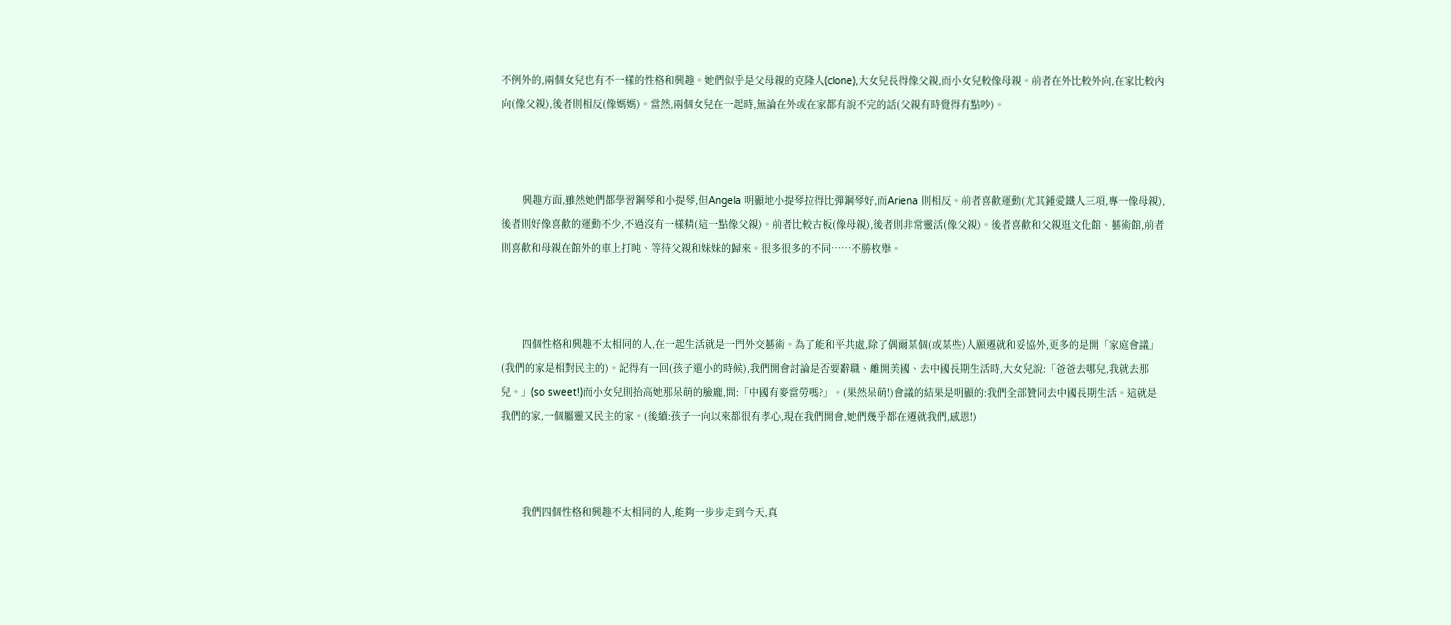不例外的,兩個女兒也有不一樣的性格和興趣。她們似乎是父母親的克隆人(clone),大女兒長得像父親,而小女兒較像母親。前者在外比較外向,在家比較內向(像父親),後者則相反(像媽媽)。當然,兩個女兒在一起時,無論在外或在家都有說不完的話(父親有時覺得有點吵)。



       興趣方面,雖然她們都學習鋼琴和小提琴,但Angela 明顯地小提琴拉得比彈鋼琴好,而Ariena 則相反。前者喜歡運動(尤其鍾愛鐵人三項,專一像母親),後者則好像喜歡的運動不少,不過沒有一樣精(這一點像父親)。前者比較古板(像母親),後者則非常靈活(像父親)。後者喜歡和父親逛文化館、藝術館,前者則喜歡和母親在館外的車上打盹、等待父親和妹妹的歸來。很多很多的不同……不勝枚舉。



       四個性格和興趣不太相同的人,在一起生活就是一門外交藝術。為了能和平共處,除了偶爾某個(或某些)人願遷就和妥協外,更多的是開「家庭會議」(我們的家是相對民主的)。記得有一回(孩子還小的時候),我們開會討論是否要辭職、離開美國、去中國長期生活時,大女兒說:「爸爸去哪兒,我就去那兒。」(so sweet!)而小女兒則抬高她那呆萌的臉龐,問:「中國有麥當勞嗎?」。(果然呆萌!)會議的結果是明顯的:我們全部贊同去中國長期生活。這就是我們的家,一個屬靈又民主的家。(後續:孩子一向以來都很有孝心,現在我們開會,她們幾乎都在遷就我們,感恩!)



       我們四個性格和興趣不太相同的人,能夠一步步走到今天,真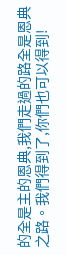的全是主的恩典,我們走過的路全是恩典之路。我們得到了,你們也可以得到!